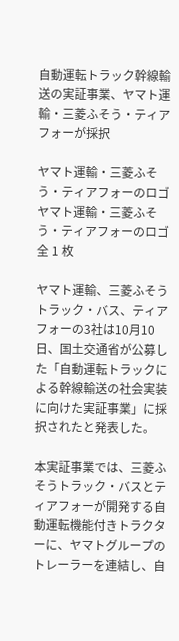自動運転トラック幹線輸送の実証事業、ヤマト運輸・三菱ふそう・ティアフォーが採択

ヤマト運輸・三菱ふそう・ティアフォーのロゴ
ヤマト運輸・三菱ふそう・ティアフォーのロゴ全 1 枚

ヤマト運輸、三菱ふそうトラック・バス、ティアフォーの3社は10月10日、国土交通省が公募した「自動運転トラックによる幹線輸送の社会実装に向けた実証事業」に採択されたと発表した。

本実証事業では、三菱ふそうトラック・バスとティアフォーが開発する自動運転機能付きトラクターに、ヤマトグループのトレーラーを連結し、自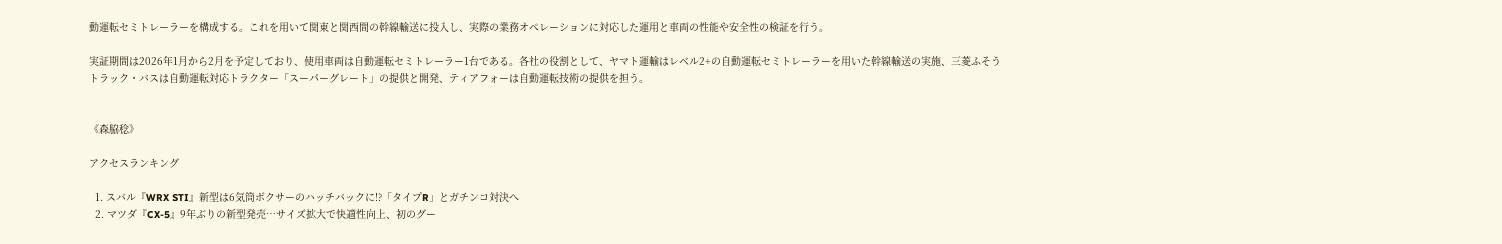動運転セミトレーラーを構成する。これを用いて関東と関西間の幹線輸送に投入し、実際の業務オペレーションに対応した運用と車両の性能や安全性の検証を行う。

実証期間は2026年1月から2月を予定しており、使用車両は自動運転セミトレーラー1台である。各社の役割として、ヤマト運輸はレベル2+の自動運転セミトレーラーを用いた幹線輸送の実施、三菱ふそうトラック・バスは自動運転対応トラクター「スーパーグレート」の提供と開発、ティアフォーは自動運転技術の提供を担う。


《森脇稔》

アクセスランキング

  1. スバル『WRX STI』新型は6気筒ボクサーのハッチバックに!?「タイプR」とガチンコ対決へ
  2. マツダ『CX-5』9年ぶりの新型発売…サイズ拡大で快適性向上、初のグー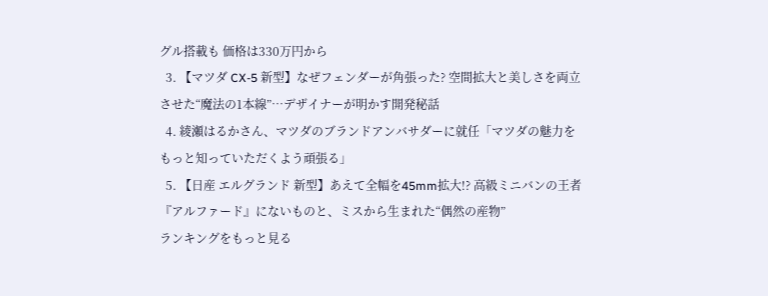グル搭載も 価格は330万円から
  3. 【マツダ CX-5 新型】なぜフェンダーが角張った? 空間拡大と美しさを両立させた“魔法の1本線”…デザイナーが明かす開発秘話
  4. 綾瀬はるかさん、マツダのブランドアンバサダーに就任「マツダの魅力をもっと知っていただくよう頑張る」
  5. 【日産 エルグランド 新型】あえて全幅を45mm拡大!? 高級ミニバンの王者『アルファード』にないものと、ミスから生まれた“偶然の産物”
ランキングをもっと見る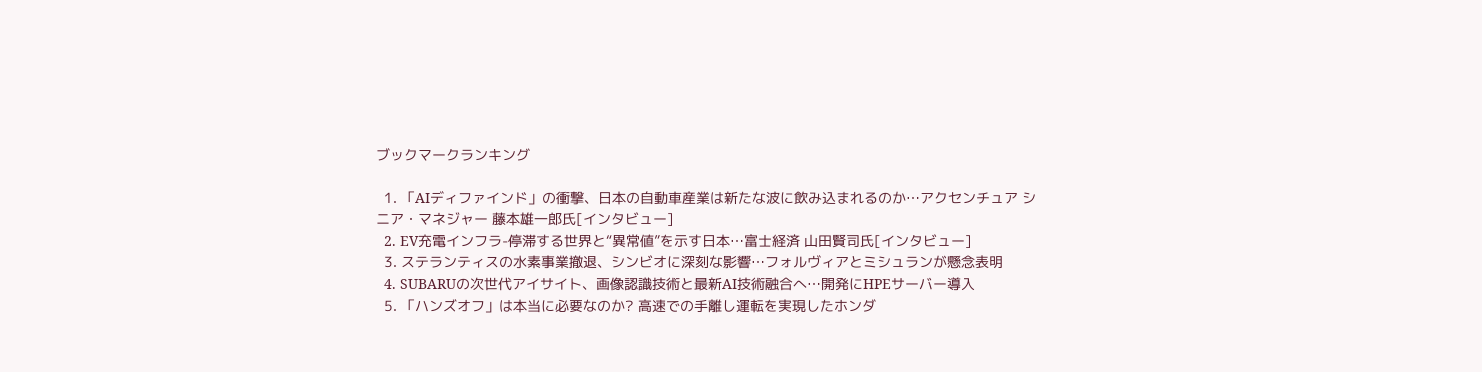ブックマークランキング

  1. 「AIディファインド」の衝撃、日本の自動車産業は新たな波に飲み込まれるのか…アクセンチュア シニア・マネジャー 藤本雄一郎氏[インタビュー]
  2. EV充電インフラ-停滞する世界と“異常値”を示す日本…富士経済 山田賢司氏[インタビュー]
  3. ステランティスの水素事業撤退、シンビオに深刻な影響…フォルヴィアとミシュランが懸念表明
  4. SUBARUの次世代アイサイト、画像認識技術と最新AI技術融合へ…開発にHPEサーバー導入
  5. 「ハンズオフ」は本当に必要なのか? 高速での手離し運転を実現したホンダ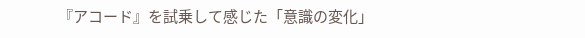『アコード』を試乗して感じた「意識の変化」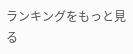ランキングをもっと見る